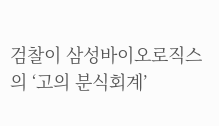검찰이 삼성바이오로직스의 ‘고의 분식회계’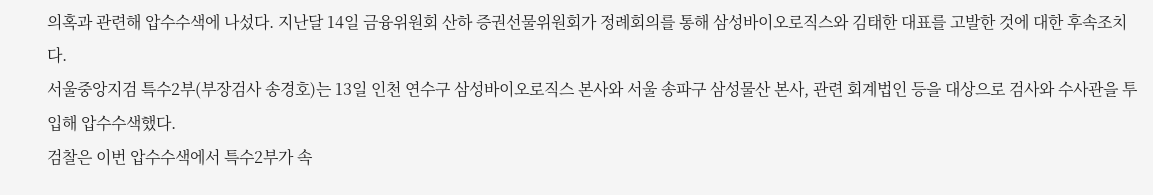의혹과 관련해 압수수색에 나섰다. 지난달 14일 금융위원회 산하 증권선물위원회가 정례회의를 통해 삼성바이오로직스와 김태한 대표를 고발한 것에 대한 후속조치다.
서울중앙지검 특수2부(부장검사 송경호)는 13일 인천 연수구 삼성바이오로직스 본사와 서울 송파구 삼성물산 본사, 관련 회계법인 등을 대상으로 검사와 수사관을 투입해 압수수색했다.
검찰은 이번 압수수색에서 특수2부가 속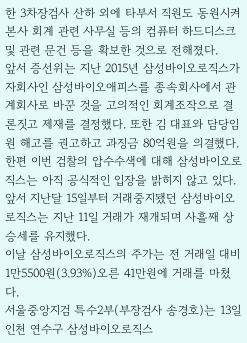한 3차장검사 산하 외에 타부서 직원도 동원시켜 본사 회계 관련 사무실 등의 컴퓨터 하드디스크 및 관련 문건 등을 확보한 것으로 전해졌다.
앞서 증선위는 지난 2015년 삼성바이오로직스가 자회사인 삼성바이오애피스를 종속회사에서 관계회사로 바꾼 것을 고의적인 회계조작으로 결론짓고 제재를 결정했다. 또한 김 대표와 담당임원 해고를 권고하고 과징금 80억원을 의결했다.
한편 이번 검찰의 압수수색에 대해 삼성바이오로직스는 아직 공식적인 입장을 밝히지 않고 있다. 앞서 지난달 15일부터 거래중지됐던 삼성바이오로직스는 지난 11일 거래가 재개되며 사흘째 상승세를 유지했다.
이날 삼성바이오로직스의 주가는 전 거래일 대비 1만5500원(3.93%)오른 41만원에 거래를 마쳤다.
서울중앙지검 특수2부(부장검사 송경호)는 13일 인천 연수구 삼성바이오로직스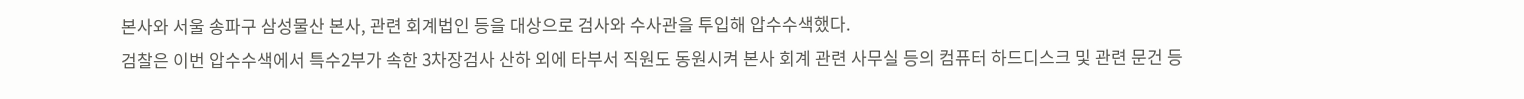본사와 서울 송파구 삼성물산 본사, 관련 회계법인 등을 대상으로 검사와 수사관을 투입해 압수수색했다.
검찰은 이번 압수수색에서 특수2부가 속한 3차장검사 산하 외에 타부서 직원도 동원시켜 본사 회계 관련 사무실 등의 컴퓨터 하드디스크 및 관련 문건 등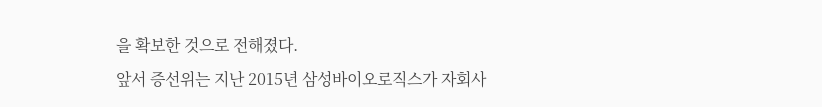을 확보한 것으로 전해졌다.
앞서 증선위는 지난 2015년 삼성바이오로직스가 자회사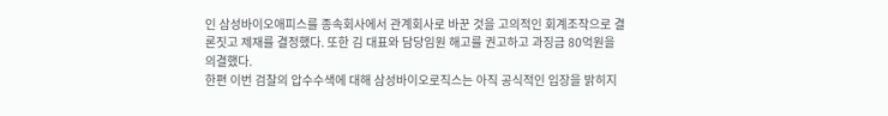인 삼성바이오애피스를 종속회사에서 관계회사로 바꾼 것을 고의적인 회계조작으로 결론짓고 제재를 결정했다. 또한 김 대표와 담당임원 해고를 권고하고 과징금 80억원을 의결했다.
한편 이번 검찰의 압수수색에 대해 삼성바이오로직스는 아직 공식적인 입장을 밝히지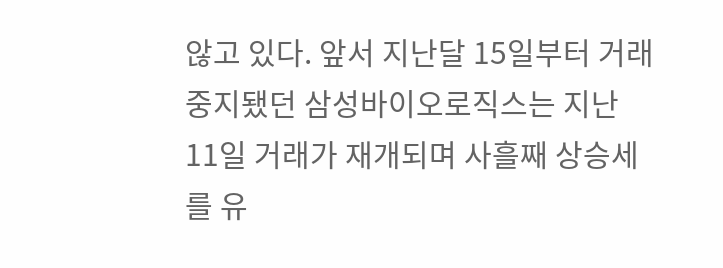않고 있다. 앞서 지난달 15일부터 거래중지됐던 삼성바이오로직스는 지난 11일 거래가 재개되며 사흘째 상승세를 유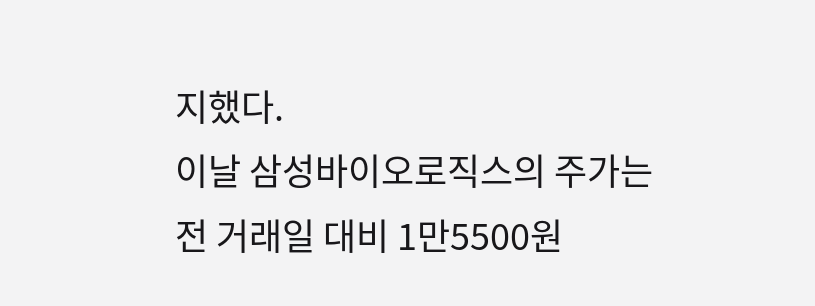지했다.
이날 삼성바이오로직스의 주가는 전 거래일 대비 1만5500원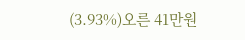(3.93%)오른 41만원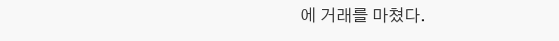에 거래를 마쳤다.